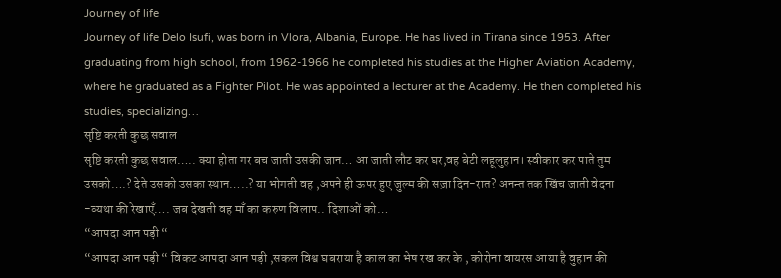Journey of life
Journey of life Delo Isufi, was born in Vlora, Albania, Europe. He has lived in Tirana since 1953. After graduating from high school, from 1962-1966 he completed his studies at the Higher Aviation Academy, where he graduated as a Fighter Pilot. He was appointed a lecturer at the Academy. He then completed his studies, specializing…
सृष्टि करती कुछ सवाल
सृष्टि करती कुछ सवाल….. क्या होता गर बच जाती उसकी जान… आ जाती लौट कर घर,वह बेटी लहूलुहान। स्वीकार कर पाते तुम उसको….? देते उसको उसका स्थान…..? या भोगती वह ,अपने ही ऊपर हुए जुल्म की सज़ा दिन-रात? अनन्त तक खिंच जाती वेदना -व्यथा की रेखाएँ…. जब देखती वह माँ का करुण विलाप.. दिशाओं को…
“आपदा आन पड़ी “
“आपदा आन पड़ी “ विकट आपदा आन पड़ी ,सकल विश्व घबराया है काल का भेष रख कर के , कोरोना वायरस आया है वुहान की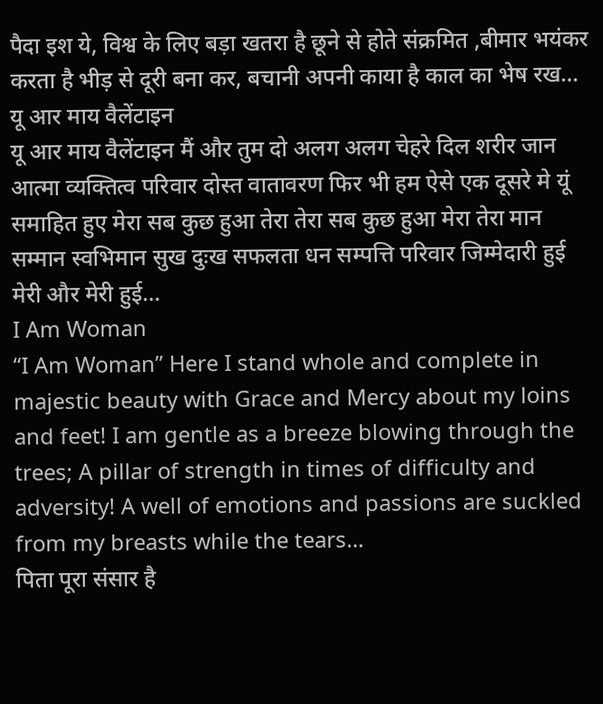पैदा इश ये, विश्व के लिए बड़ा खतरा है छूने से होते संक्रमित ,बीमार भयंकर करता है भीड़ से दूरी बना कर, बचानी अपनी काया है काल का भेष रख…
यू आर माय वैलेंटाइन
यू आर माय वैलेंटाइन मैं और तुम दो अलग अलग चेहरे दिल शरीर जान आत्मा व्यक्तित्व परिवार दोस्त वातावरण फिर भी हम ऐसे एक दूसरे मे यूं समाहित हुए मेरा सब कुछ हुआ तेरा तेरा सब कुछ हुआ मेरा तेरा मान सम्मान स्वभिमान सुख दुःख सफलता धन सम्पत्ति परिवार जिम्मेदारी हुई मेरी और मेरी हुई…
I Am Woman
“I Am Woman” Here I stand whole and complete in majestic beauty with Grace and Mercy about my loins and feet! I am gentle as a breeze blowing through the trees; A pillar of strength in times of difficulty and adversity! A well of emotions and passions are suckled from my breasts while the tears…
पिता पूरा संसार है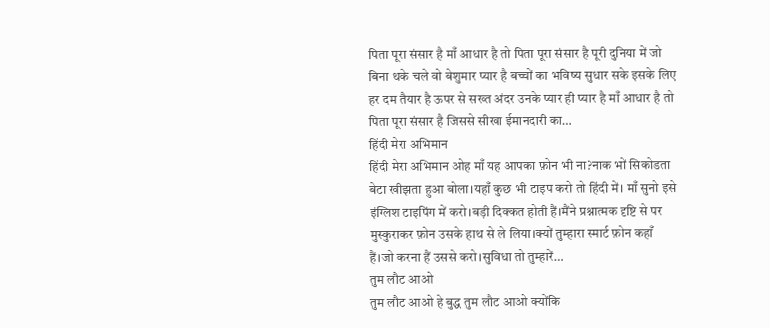पिता पूरा संसार है माँ आधार है तो पिता पूरा संसार है पूरी दुनिया में जो बिना थके चले वो बेशुमार प्यार है बच्चों का भविष्य सुधार सके इसके लिए हर दम तैयार है ऊपर से सख्त अंदर उनके प्यार ही प्यार है माँ आधार है तो पिता पूरा संसार है जिससे सीखा ईमानदारी का…
हिंदी मेरा अभिमान
हिंदी मेरा अभिमान ओह माँ यह आपका फ़ोन भी ना?नाक भों सिकोडता बेटा खीझता हुआ बोला।यहाँ कुछ भी टाइप करो तो हिंदी में। माँ सुनो इसे इंग्लिश टाइपिंग में करो।बड़ी दिक्कत होती हैं।मैंने प्रश्नात्मक दृष्टि से पर मुस्कुराकर फ़ोन उसके हाथ से ले लिया।क्यों तुम्हारा स्मार्ट फ़ोन कहाँ हैं।जो करना हैं उससे करो।सुविधा तो तुम्हारें…
तुम लौट आओ
तुम लौट आओ हे बुद्ध तुम लौट आओ क्योंकि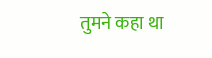तुमने कहा था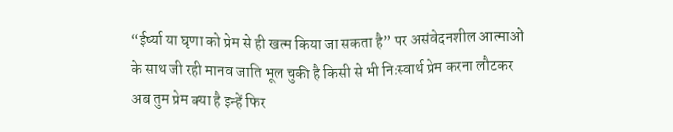“ईर्ष्या या घृणा को प्रेम से ही खत्म किया जा सकता है” पर असंवेदनशील आत्माओं के साथ जी रही मानव जाति भूल चुकी है किसी से भी निःस्वार्थ प्रेम करना लौटकर अब तुम प्रेम क्या है इन्हें फिर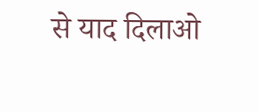से याद दिलाओ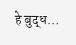हे बुद्ध…